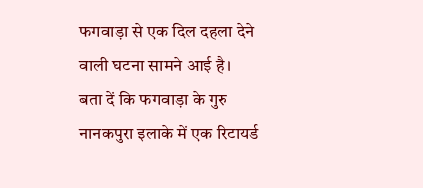फगवाड़ा से एक दिल दहला देने वाली घटना सामने आई है।
बता दें कि फगवाड़ा के गुरु नानकपुरा इलाके में एक रिटायर्ड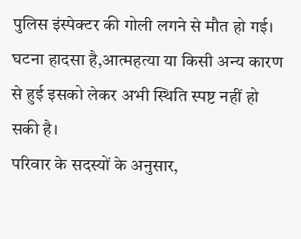पुलिस इंस्पेक्टर की गोली लगने से मौत हो गई। घटना हादसा है,आत्महत्या या किसी अन्य कारण से हुई इसको लेकर अभी स्थिति स्पष्ट नहीं हो सकी है।
परिवार के सदस्यों के अनुसार,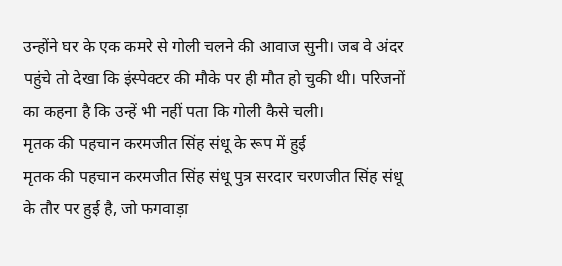उन्होंने घर के एक कमरे से गोली चलने की आवाज सुनी। जब वे अंदर पहुंचे तो देखा कि इंस्पेक्टर की मौके पर ही मौत हो चुकी थी। परिजनों का कहना है कि उन्हें भी नहीं पता कि गोली कैसे चली।
मृतक की पहचान करमजीत सिंह संधू के रूप में हुई
मृतक की पहचान करमजीत सिंह संधू पुत्र सरदार चरणजीत सिंह संधू के तौर पर हुई है, जो फगवाड़ा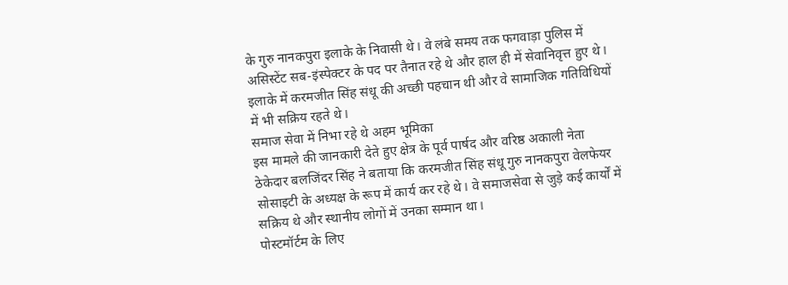के गुरु नानकपुरा इलाके के निवासी थे। वे लंबे समय तक फगवाड़ा पुलिस में असिस्टेंट सब-इंस्पेक्टर के पद पर तैनात रहे थे और हाल ही में सेवानिवृत्त हुए थे।
इलाके में करमजीत सिंह संधू की अच्छी पहचान थी और वे सामाजिक गतिविधियों में भी सक्रिय रहते थे।
समाज सेवा में निभा रहे थे अहम भूमिका
इस मामले की जानकारी देते हुए क्षेत्र के पूर्व पार्षद और वरिष्ठ अकाली नेता ठेकेदार बलजिंदर सिंह ने बताया कि करमजीत सिंह संधू गुरु नानकपुरा वेलफेयर सोसाइटी के अध्यक्ष के रूप में कार्य कर रहे थे। वे समाजसेवा से जुड़े कई कार्यों में सक्रिय थे और स्थानीय लोगों में उनका सम्मान था।
पोस्टमॉर्टम के लिए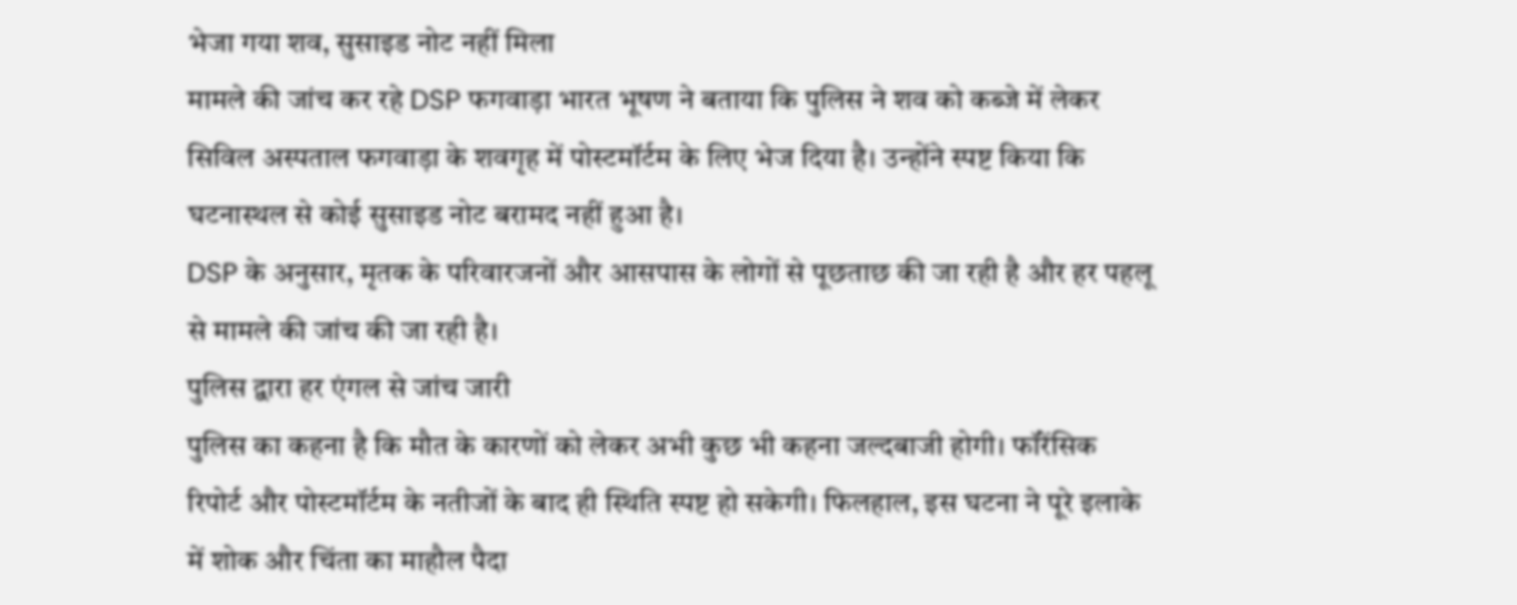भेजा गया शव, सुसाइड नोट नहीं मिला
मामले की जांच कर रहे DSP फगवाड़ा भारत भूषण ने बताया कि पुलिस ने शव को कब्जे में लेकर सिविल अस्पताल फगवाड़ा के शवगृह में पोस्टमॉर्टम के लिए भेज दिया है। उन्होंने स्पष्ट किया कि घटनास्थल से कोई सुसाइड नोट बरामद नहीं हुआ है।
DSP के अनुसार, मृतक के परिवारजनों और आसपास के लोगों से पूछताछ की जा रही है और हर पहलू से मामले की जांच की जा रही है।
पुलिस द्वारा हर एंगल से जांच जारी
पुलिस का कहना है कि मौत के कारणों को लेकर अभी कुछ भी कहना जल्दबाजी होगी। फॉरेंसिक रिपोर्ट और पोस्टमॉर्टम के नतीजों के बाद ही स्थिति स्पष्ट हो सकेगी। फिलहाल, इस घटना ने पूरे इलाके में शोक और चिंता का माहौल पैदा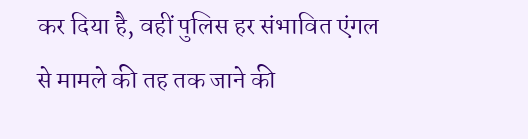कर दिया है, वहीं पुलिस हर संभावित एंगल से मामले की तह तक जाने की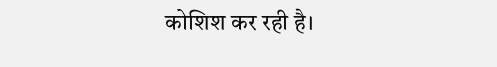कोशिश कर रही है।